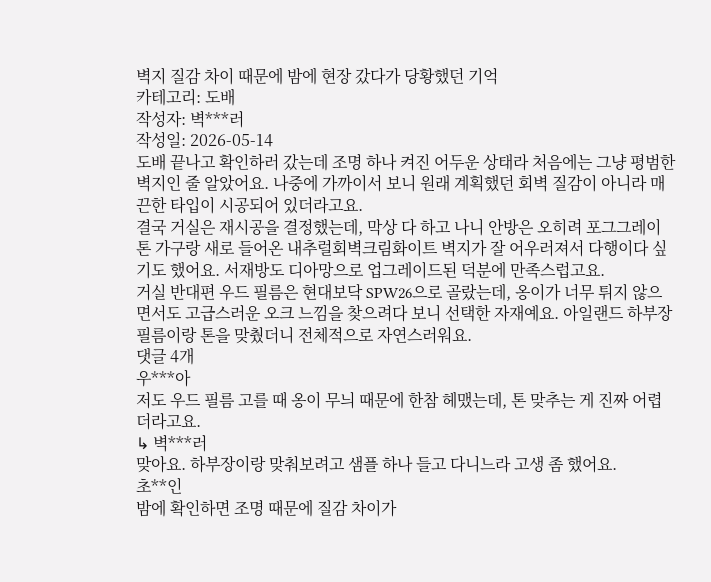벽지 질감 차이 때문에 밤에 현장 갔다가 당황했던 기억
카테고리: 도배
작성자: 벽***러
작성일: 2026-05-14
도배 끝나고 확인하러 갔는데 조명 하나 켜진 어두운 상태라 처음에는 그냥 평범한 벽지인 줄 알았어요. 나중에 가까이서 보니 원래 계획했던 회벽 질감이 아니라 매끈한 타입이 시공되어 있더라고요.
결국 거실은 재시공을 결정했는데, 막상 다 하고 나니 안방은 오히려 포그그레이 톤 가구랑 새로 들어온 내추럴회벽크림화이트 벽지가 잘 어우러져서 다행이다 싶기도 했어요. 서재방도 디아망으로 업그레이드된 덕분에 만족스럽고요.
거실 반대편 우드 필름은 현대보닥 SPW26으로 골랐는데, 옹이가 너무 튀지 않으면서도 고급스러운 오크 느낌을 찾으려다 보니 선택한 자재예요. 아일랜드 하부장 필름이랑 톤을 맞췄더니 전체적으로 자연스러워요.
댓글 4개
우***아
저도 우드 필름 고를 때 옹이 무늬 때문에 한참 헤맸는데, 톤 맞추는 게 진짜 어렵더라고요.
↳ 벽***러
맞아요. 하부장이랑 맞춰보려고 샘플 하나 들고 다니느라 고생 좀 했어요.
초**인
밤에 확인하면 조명 때문에 질감 차이가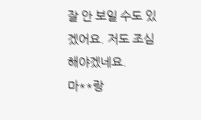잘 안 보일 수도 있겠어요. 저도 조심해야겠네요.
마**랑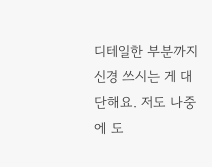디테일한 부분까지 신경 쓰시는 게 대단해요. 저도 나중에 도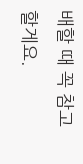배할 때 꼭 참고할게요.